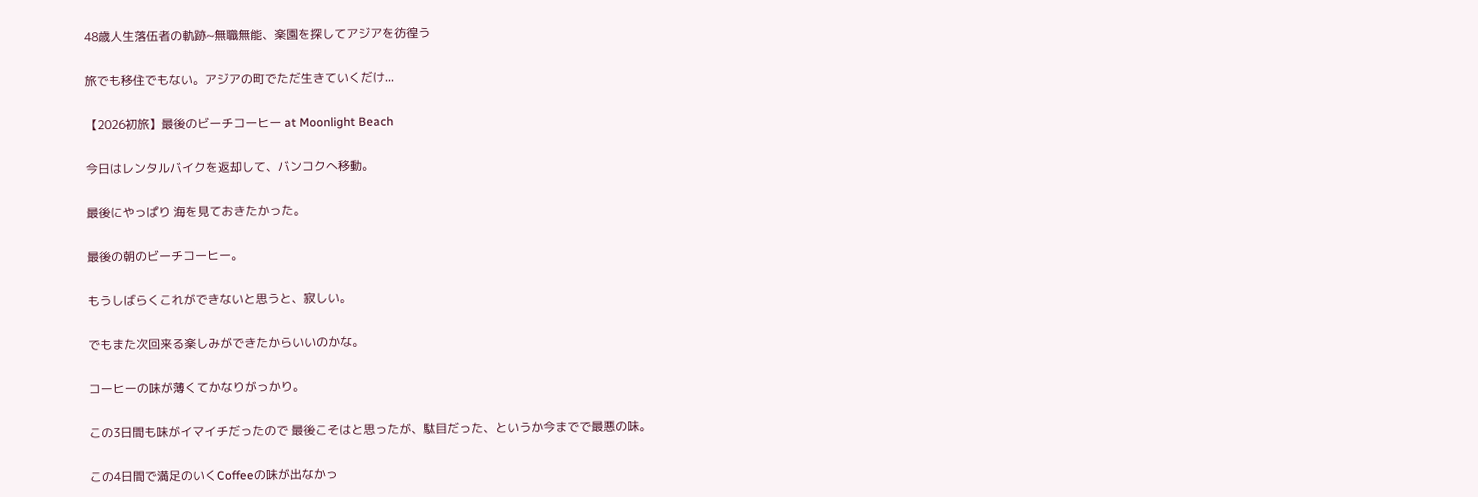48歳人生落伍者の軌跡~無職無能、楽園を探してアジアを彷徨う

旅でも移住でもない。アジアの町でただ生きていくだけ...

【2026初旅】最後のビーチコーヒー at Moonlight Beach

今日はレンタルバイクを返却して、バンコクへ移動。

最後にやっぱり 海を見ておきたかった。

最後の朝のビーチコーヒー。

もうしばらくこれができないと思うと、寂しい。

でもまた次回来る楽しみができたからいいのかな。

コーヒーの味が薄くてかなりがっかり。

この3日間も味がイマイチだったので 最後こそはと思ったが、駄目だった、というか今までで最悪の味。

この4日間で満足のいくCoffeeの味が出なかっ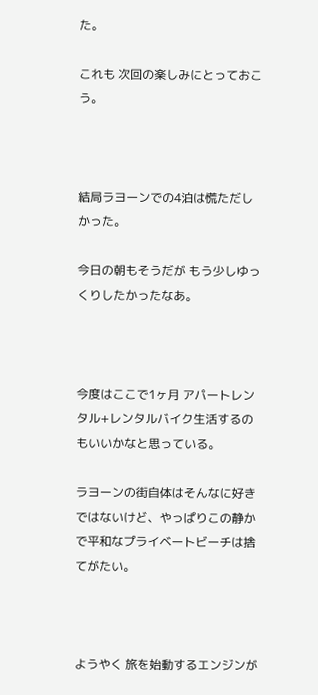た。

これも 次回の楽しみにとっておこう。



結局ラヨーンでの4泊は慌ただしかった。

今日の朝もそうだが もう少しゆっくりしたかったなあ。



今度はここで1ヶ月 アパートレンタル+レンタルバイク生活するのもいいかなと思っている。

ラヨーンの街自体はそんなに好きではないけど、やっぱりこの静かで平和なプライベートビーチは捨てがたい。



ようやく 旅を始動するエンジンが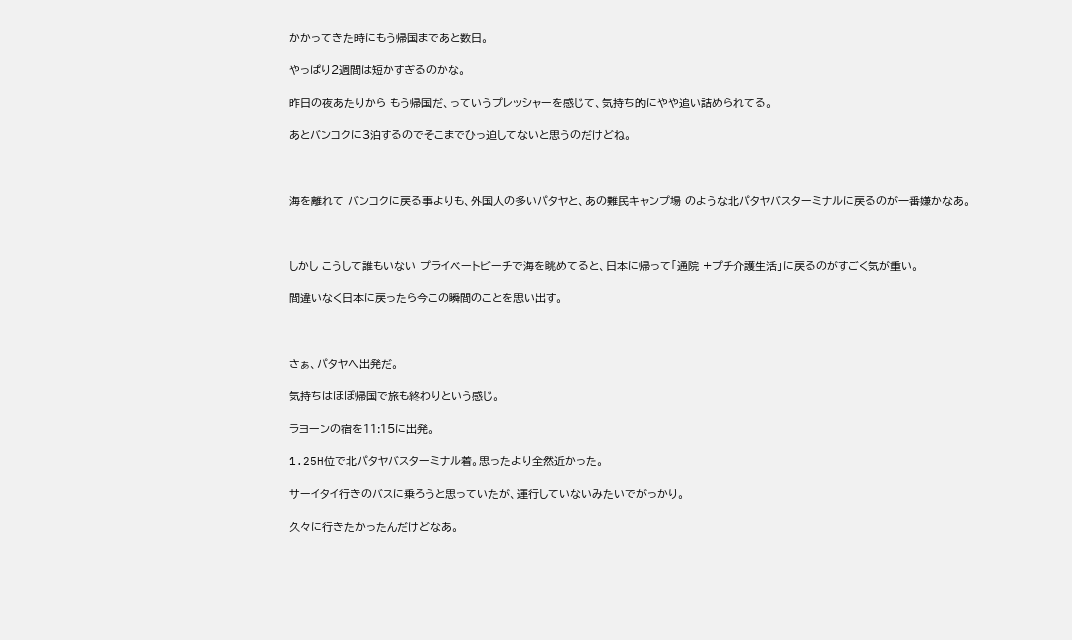かかってきた時にもう帰国まであと数日。

やっぱり2週間は短かすぎるのかな。

昨日の夜あたりから もう帰国だ、っていうプレッシャーを感じて、気持ち的にやや追い詰められてる。

あとバンコクに3泊するのでそこまでひっ迫してないと思うのだけどね。



海を離れて バンコクに戻る事よりも、外国人の多いパタヤと、あの難民キャンプ場 のような北パタヤバスターミナルに戻るのが一番嫌かなあ。



しかし こうして誰もいない プライベートビーチで海を眺めてると、日本に帰って「通院 +プチ介護生活」に戻るのがすごく気が重い。

間違いなく日本に戻ったら今この瞬間のことを思い出す。



さぁ、パタヤへ出発だ。

気持ちはほぼ帰国で旅も終わりという感じ。

ラヨーンの宿を11:15に出発。

1.25H位で北パタヤバスターミナル着。思ったより全然近かった。

サーイタイ行きのバスに乗ろうと思っていたが、運行していないみたいでがっかり。

久々に行きたかったんだけどなあ。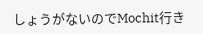しょうがないのでMochit行き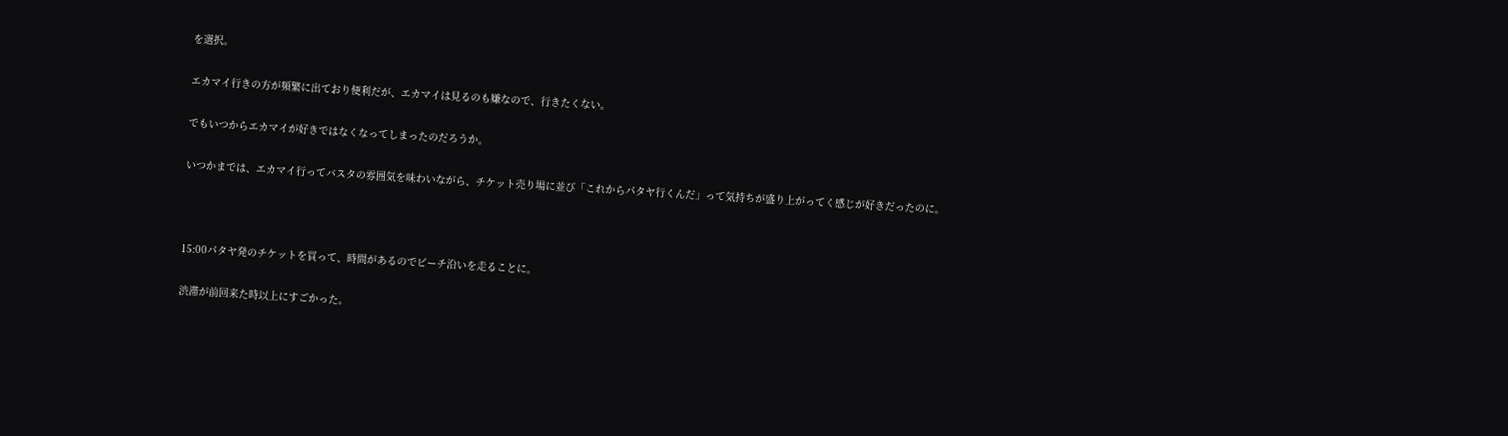を選択。

エカマイ行きの方が頻繁に出ており便利だが、エカマイは見るのも嫌なので、行きたくない。

でもいつからエカマイが好きではなくなってしまったのだろうか。

いつかまでは、エカマイ行ってバスタの雰囲気を味わいながら、チケット売り場に並び「これからパタヤ行くんだ」って気持ちが盛り上がってく感じが好きだったのに。



15:00パタヤ発のチケットを買って、時間があるのでビーチ沿いを走ることに。

渋滞が前回来た時以上にすごかった。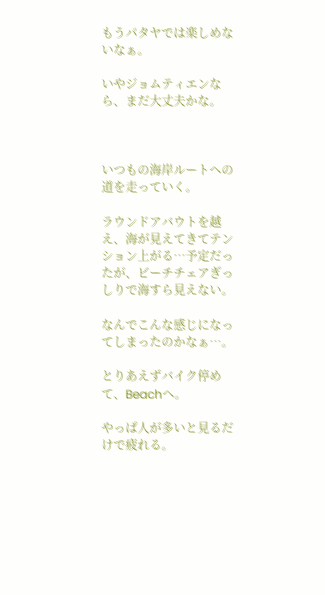もうパタヤでは楽しめないなぁ。

いやジョムティエンなら、まだ大丈夫かな。



いつもの海岸ルートへの道を走っていく。

ラウンドアバウトを越え、海が見えてきてテンション上がる…予定だったが、ビーチチェアぎっしりで海すら見えない。

なんでこんな感じになってしまったのかなぁ…。

とりあえずバイク停めて、Beachへ。

やっぱ人が多いと見るだけで疲れる。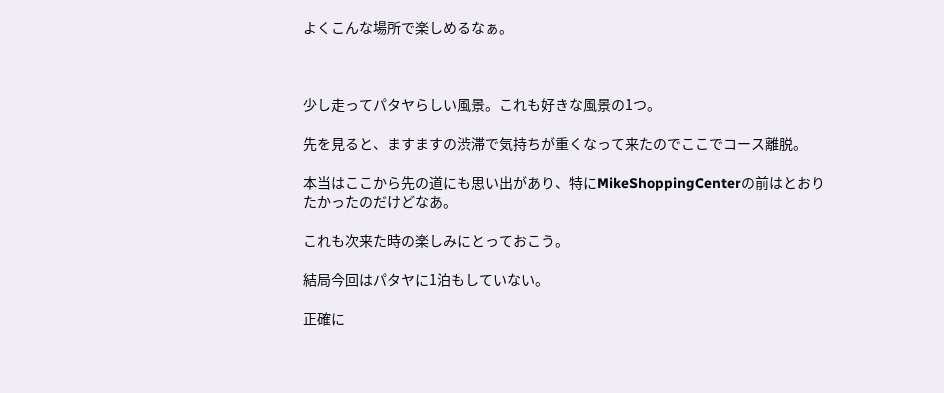よくこんな場所で楽しめるなぁ。



少し走ってパタヤらしい風景。これも好きな風景の1つ。

先を見ると、ますますの渋滞で気持ちが重くなって来たのでここでコース離脱。

本当はここから先の道にも思い出があり、特にMikeShoppingCenterの前はとおりたかったのだけどなあ。

これも次来た時の楽しみにとっておこう。

結局今回はパタヤに1泊もしていない。

正確に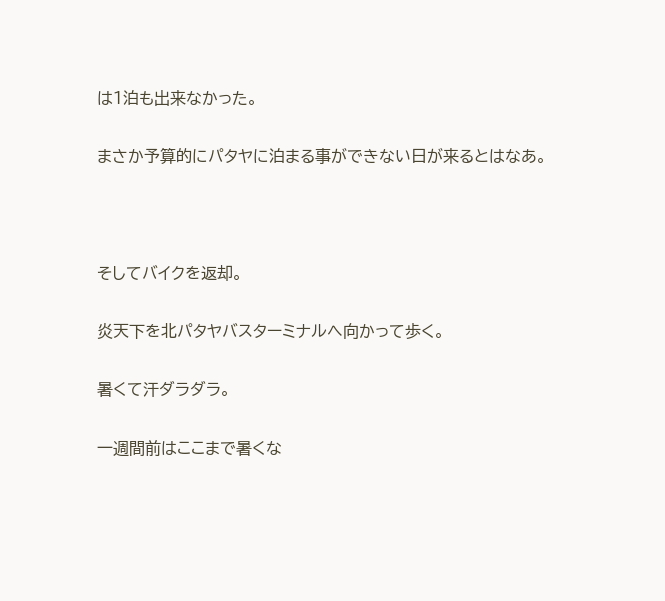は1泊も出来なかった。

まさか予算的にパタヤに泊まる事ができない日が来るとはなあ。



そしてバイクを返却。

炎天下を北パタヤバスターミナルへ向かって歩く。

暑くて汗ダラダラ。

一週間前はここまで暑くな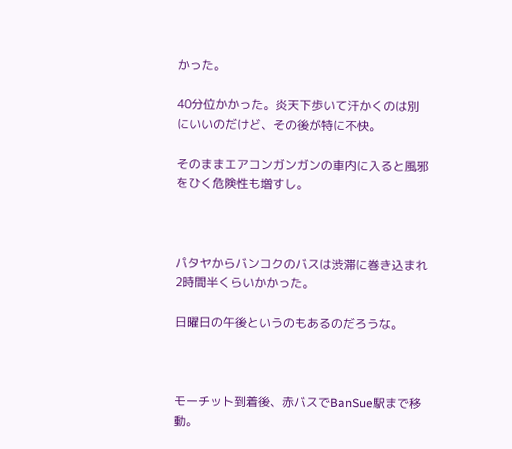かった。

40分位かかった。炎天下歩いて汗かくのは別にいいのだけど、その後が特に不快。

そのままエアコンガンガンの車内に入ると風邪をひく危険性も増すし。



パタヤからバンコクのバスは渋滞に巻き込まれ2時間半くらいかかった。

日曜日の午後というのもあるのだろうな。



モーチット到着後、赤バスでBanSue駅まで移動。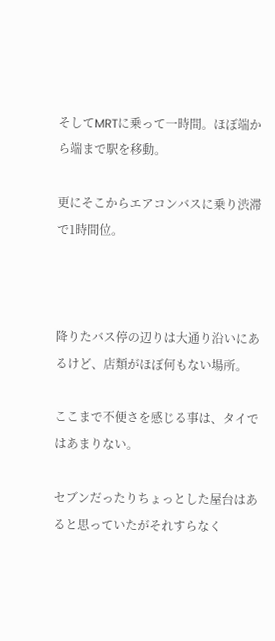そしてMRTに乗って一時間。ほぼ端から端まで駅を移動。

更にそこからエアコンバスに乗り渋滞で1時間位。



降りたバス停の辺りは大通り沿いにあるけど、店類がほぼ何もない場所。

ここまで不便さを感じる事は、タイではあまりない。

セブンだったりちょっとした屋台はあると思っていたがそれすらなく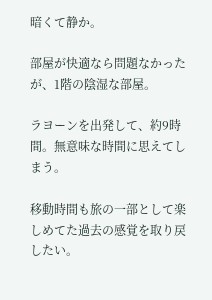暗くて静か。

部屋が快適なら問題なかったが、1階の陰湿な部屋。

ラヨーンを出発して、約9時間。無意味な時間に思えてしまう。

移動時間も旅の一部として楽しめてた過去の感覚を取り戻したい。